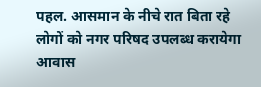पहल. आसमान के नीचे रात बिता रहे लोगों को नगर परिषद उपलब्ध करायेगा आवास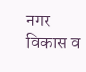नगर विकास व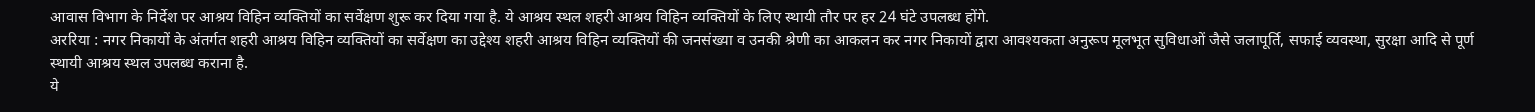आवास विभाग के निर्देश पर आश्रय विहिन व्यक्तियों का सर्वेक्षण शुरू कर दिया गया है. ये आश्रय स्थल शहरी आश्रय विहिन व्यक्तियों के लिए स्थायी तौर पर हर 24 घंटे उपलब्ध होंगे.
अररिया : नगर निकायों के अंतर्गत शहरी आश्रय विहिन व्यक्तियों का सर्वेक्षण का उद्देश्य शहरी आश्रय विहिन व्यक्तियों की जनसंख्या व उनकी श्रेणी का आकलन कर नगर निकायों द्वारा आवश्यकता अनुरूप मूलभूत सुविधाओं जैसे जलापूर्ति, सफाई व्यवस्था, सुरक्षा आदि से पूर्ण स्थायी आश्रय स्थल उपलब्ध कराना है.
ये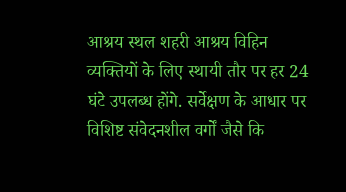आश्रय स्थल शहरी आश्रय विहिन व्यक्तियों के लिए स्थायी तौर पर हर 24 घंटे उपलब्ध होंगे. सर्वेक्षण के आधार पर विशिष्ट संवेदनशील वर्गों जैसे कि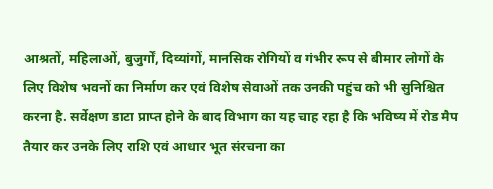आश्रतों, महिलाओं, बुजुर्गों, दिव्यांगों, मानसिक रोगियों व गंभीर रूप से बीमार लोगों के लिए विशेष भवनों का निर्माण कर एवं विशेष सेवाओं तक उनकी पहुंच को भी सुनिश्चित करना है. सर्वेक्षण डाटा प्राप्त होने के बाद विभाग का यह चाह रहा है कि भविष्य में रोड मैप तैयार कर उनके लिए राशि एवं आधार भूत संरचना का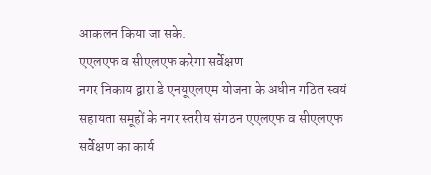आकलन किया जा सके.
एएलएफ व सीएलएफ करेगा सर्वेक्षण
नगर निकाय द्वारा डे एनयूएलएम योजना के अधीन गठित स्वयं सहायता समूहों के नगर स्तरीय संगठन एएलएफ व सीएलएफ सर्वेक्षण का कार्य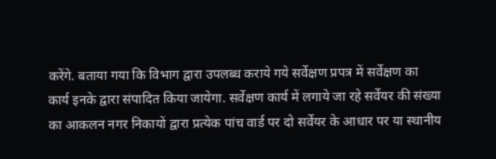करेंगे. बताया गया कि विभाग द्वारा उपलब्ध कराये गये सर्वेक्षण प्रपत्र में सर्वेक्षण का कार्य इनके द्वारा संपादित किया जायेगा. सर्वेक्षण कार्य में लगाये जा रहे सर्वेयर की संख्या का आकलन नगर निकायों द्वारा प्रत्येक पांच वार्ड पर दो सर्वेयर के आधार पर या स्थानीय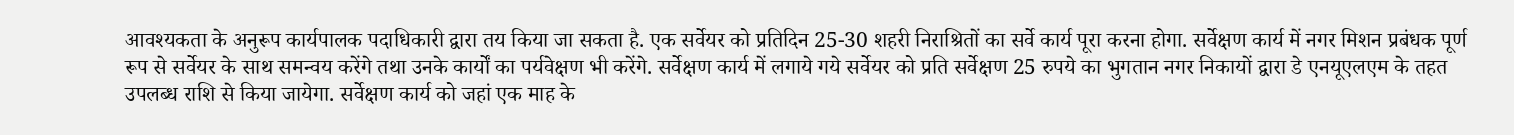आवश्यकता के अनुरूप कार्यपालक पदाधिकारी द्वारा तय किया जा सकता है. एक सर्वेयर को प्रतिदिन 25-30 शहरी निराश्रितों का सर्वे कार्य पूरा करना होगा. सर्वेक्षण कार्य में नगर मिशन प्रबंधक पूर्ण रूप से सर्वेयर के साथ समन्वय करेंगे तथा उनके कार्यों का पर्यवेक्षण भी करेंगे. सर्वेक्षण कार्य में लगाये गये सर्वेयर को प्रति सर्वेक्षण 25 रुपये का भुगतान नगर निकायों द्वारा डे एनयूएलएम के तहत उपलब्ध राशि से किया जायेगा. सर्वेक्षण कार्य को जहां एक माह के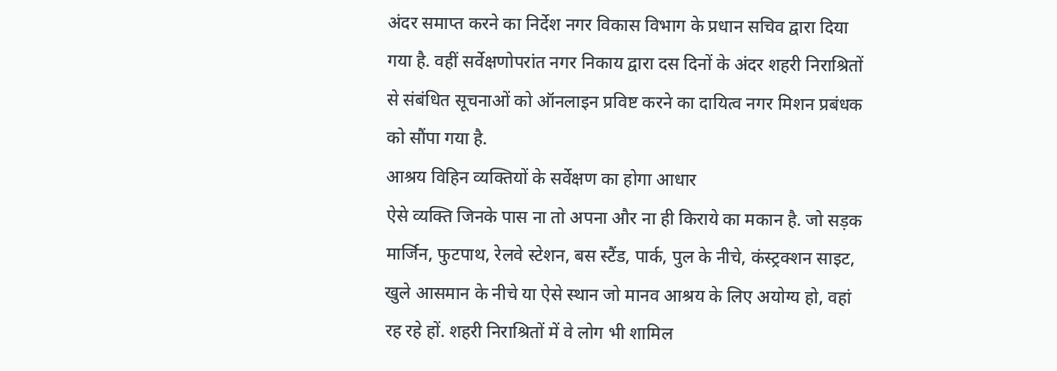अंदर समाप्त करने का निर्देश नगर विकास विभाग के प्रधान सचिव द्वारा दिया गया है. वहीं सर्वेक्षणोपरांत नगर निकाय द्वारा दस दिनों के अंदर शहरी निराश्रितों से संबंधित सूचनाओं को ऑनलाइन प्रविष्ट करने का दायित्व नगर मिशन प्रबंधक को सौंपा गया है.
आश्रय विहिन व्यक्तियों के सर्वेक्षण का होगा आधार
ऐसे व्यक्ति जिनके पास ना तो अपना और ना ही किराये का मकान है. जो सड़क मार्जिन, फुटपाथ, रेलवे स्टेशन, बस स्टैंड, पार्क, पुल के नीचे, कंस्ट्रक्शन साइट, खुले आसमान के नीचे या ऐसे स्थान जो मानव आश्रय के लिए अयोग्य हो, वहां रह रहे हों. शहरी निराश्रितों में वे लोग भी शामिल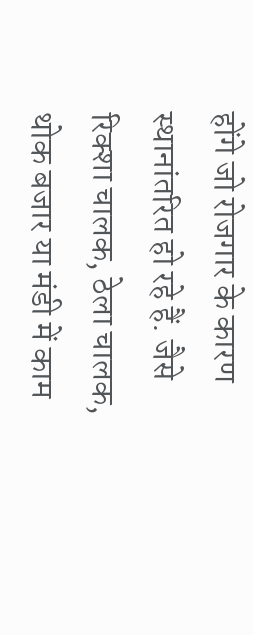होंगे जो रोजगार के कारण स्थानांतरित हो रहे हैं. जैसे रिक्शा चालक, ठेला चालक, थोक बजार या मंडी में काम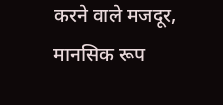करने वाले मजदूर, मानसिक रूप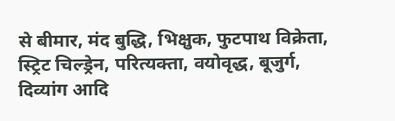से बीमार, मंद बुद्धि, भिक्षुक, फुटपाथ विक्रेता, स्ट्रिट चिल्ड्रेन, परित्यक्ता, वयोवृद्ध, बूजुर्ग, दिव्यांग आदि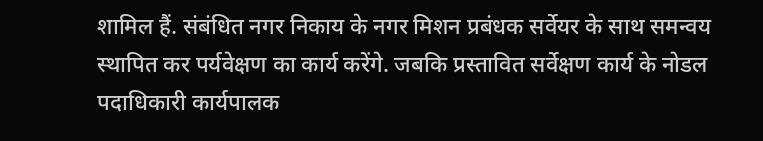शामिल हैं. संबंधित नगर निकाय के नगर मिशन प्रबंधक सर्वेयर के साथ समन्वय स्थापित कर पर्यवेक्षण का कार्य करेंगे. जबकि प्रस्तावित सर्वेक्षण कार्य के नोडल पदाधिकारी कार्यपालक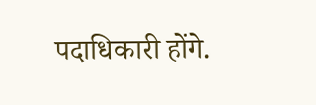पदाधिकारी होंगे.